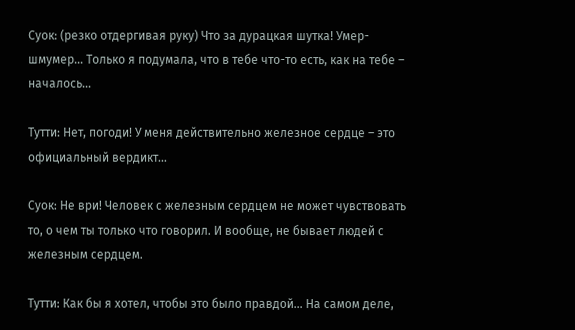Суок: (резко отдергивая руку) Что за дурацкая шутка! Умер-шмумер… Только я подумала, что в тебе что-то есть, как на тебе – началось…

Тутти: Нет, погоди! У меня действительно железное сердце – это официальный вердикт…

Суок: Не ври! Человек с железным сердцем не может чувствовать то, о чем ты только что говорил. И вообще, не бывает людей с железным сердцем.

Тутти: Как бы я хотел, чтобы это было правдой… На самом деле,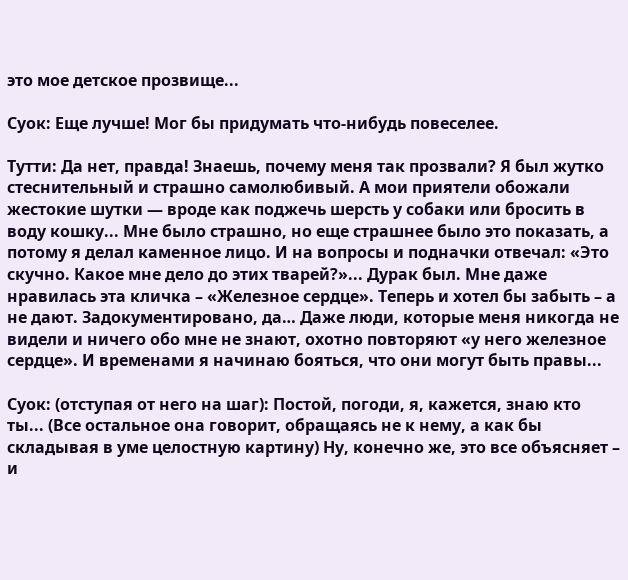это мое детское прозвище...

Суок: Еще лучше! Мог бы придумать что-нибудь повеселее.

Тутти: Да нет, правда! Знаешь, почему меня так прозвали? Я был жутко стеснительный и страшно самолюбивый. А мои приятели обожали жестокие шутки — вроде как поджечь шерсть у собаки или бросить в воду кошку... Мне было страшно, но еще страшнее было это показать, а потому я делал каменное лицо. И на вопросы и подначки отвечал: «Это скучно. Какое мне дело до этих тварей?»... Дурак был. Мне даже нравилась эта кличка – «Железное сердце». Теперь и хотел бы забыть – а не дают. Задокументировано, да… Даже люди, которые меня никогда не видели и ничего обо мне не знают, охотно повторяют «у него железное сердце». И временами я начинаю бояться, что они могут быть правы...

Суок: (отступая от него на шаг): Постой, погоди, я, кажется, знаю кто ты... (Все остальное она говорит, обращаясь не к нему, а как бы складывая в уме целостную картину) Ну, конечно же, это все объясняет – и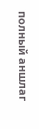полный аншлаг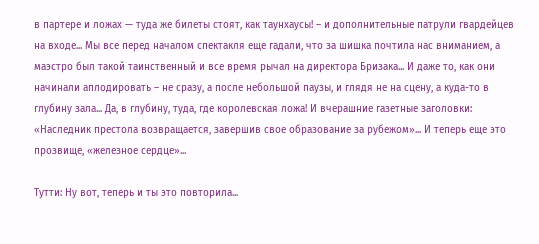в партере и ложах — туда же билеты стоят, как таунхаусы! – и дополнительные патрули гвардейцев на входе... Мы все перед началом спектакля еще гадали, что за шишка почтила нас вниманием, а маэстро был такой таинственный и все время рычал на директора Бризака... И даже то, как они начинали аплодировать – не сразу, а после небольшой паузы, и глядя не на сцену, а куда-то в глубину зала... Да, в глубину, туда, где королевская ложа! И вчерашние газетные заголовки: «Наследник престола возвращается, завершив свое образование за рубежом»... И теперь еще это прозвище, «железное сердце»...

Тутти: Ну вот, теперь и ты это повторила...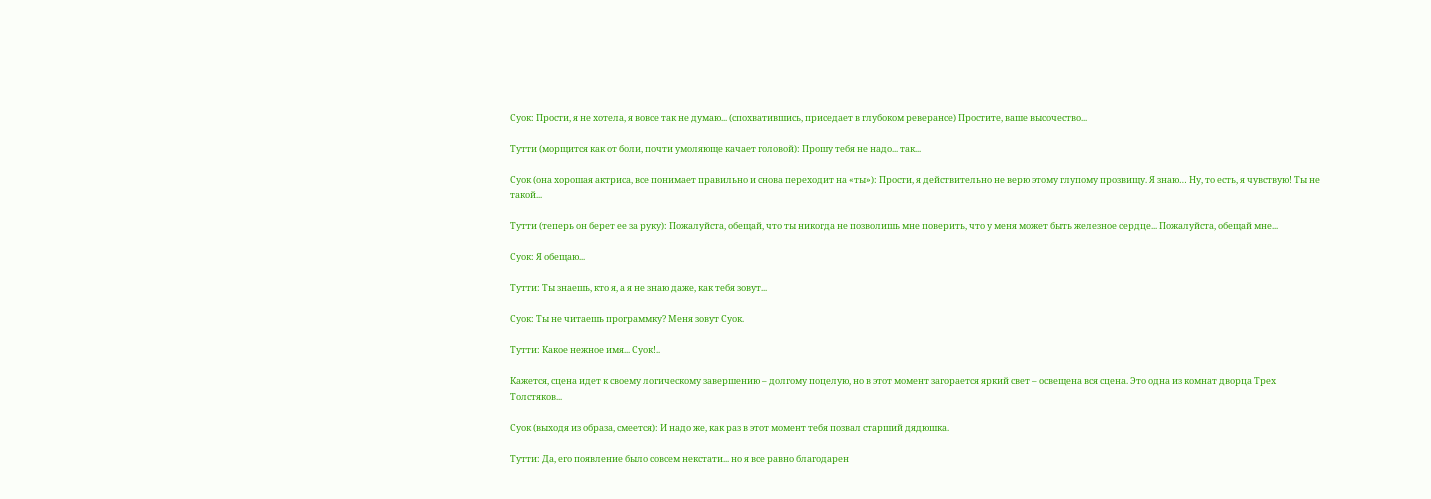Суок: Прости, я не хотела, я вовсе так не думаю... (спохватившись, приседает в глубоком реверансе) Простите, ваше высочество...

Тутти (морщится как от боли, почти умоляюще качает головой): Прошу тебя не надо... так...

Суок (она хорошая актриса, все понимает правильно и снова переходит на «ты»): Прости, я действительно не верю этому глупому прозвищу. Я знаю… Ну, то есть, я чувствую! Ты не такой...

Тутти (теперь он берет ее за руку): Пожалуйста, обещай, что ты никогда не позволишь мне поверить, что у меня может быть железное сердце... Пожалуйста, обещай мне...

Суок: Я обещаю...

Тутти: Ты знаешь, кто я, а я не знаю даже, как тебя зовут...

Суок: Ты не читаешь программку? Меня зовут Суок.

Тутти: Какое нежное имя... Суок!..

Кажется, сцена идет к своему логическому завершению – долгому поцелую, но в этот момент загорается яркий свет – освещена вся сцена. Это одна из комнат дворца Трех Толстяков...

Суок (выходя из образа, смеется): И надо же, как раз в этот момент тебя позвал старший дядюшка.

Тутти: Да, его появление было совсем некстати... но я все равно благодарен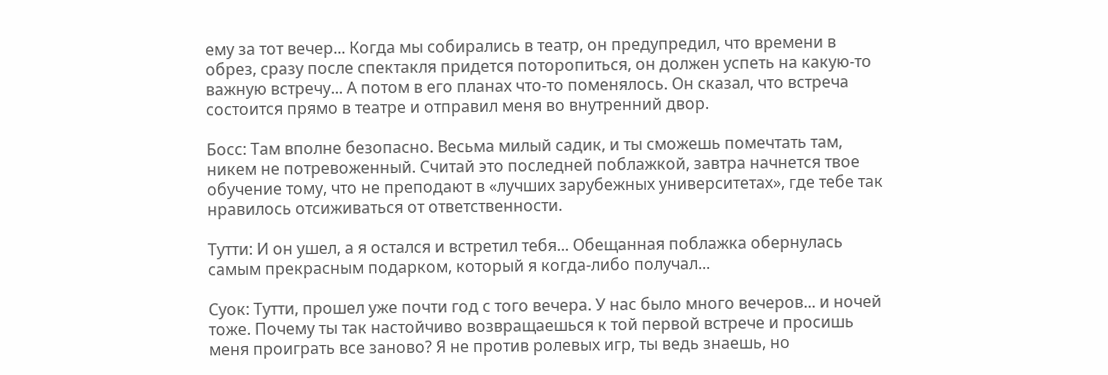ему за тот вечер... Когда мы собирались в театр, он предупредил, что времени в обрез, сразу после спектакля придется поторопиться, он должен успеть на какую-то важную встречу... А потом в его планах что-то поменялось. Он сказал, что встреча состоится прямо в театре и отправил меня во внутренний двор.

Босс: Там вполне безопасно. Весьма милый садик, и ты сможешь помечтать там, никем не потревоженный. Считай это последней поблажкой, завтра начнется твое обучение тому, что не преподают в «лучших зарубежных университетах», где тебе так нравилось отсиживаться от ответственности.

Тутти: И он ушел, а я остался и встретил тебя... Обещанная поблажка обернулась самым прекрасным подарком, который я когда-либо получал...

Суок: Тутти, прошел уже почти год с того вечера. У нас было много вечеров... и ночей тоже. Почему ты так настойчиво возвращаешься к той первой встрече и просишь меня проиграть все заново? Я не против ролевых игр, ты ведь знаешь, но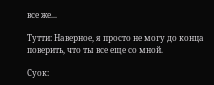все же...

Тутти: Наверное, я просто не могу до конца поверить, что ты все еще со мной.

Суок: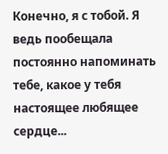Конечно, я с тобой. Я ведь пообещала постоянно напоминать тебе, какое у тебя настоящее любящее сердце...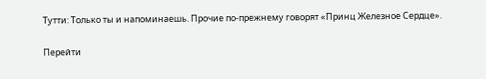Тутти: Только ты и напоминаешь. Прочие по-прежнему говорят «Принц Железное Сердце».

Перейти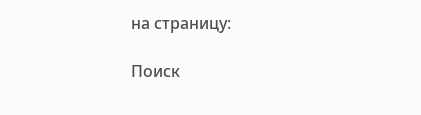на страницу:

Поиск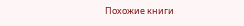Похожие книги